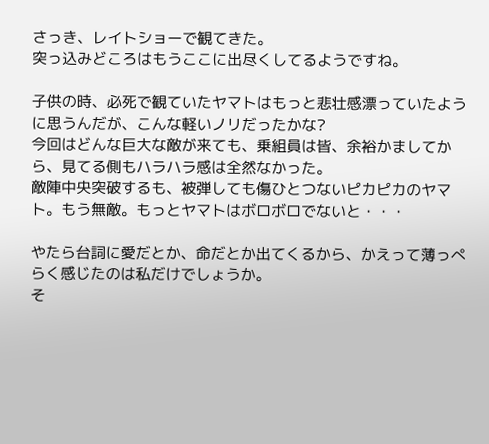さっき、レイトショーで観てきた。
突っ込みどころはもうここに出尽くしてるようですね。

子供の時、必死で観ていたヤマトはもっと悲壮感漂っていたように思うんだが、こんな軽いノリだったかな?
今回はどんな巨大な敵が来ても、乗組員は皆、余裕かましてから、見てる側もハラハラ感は全然なかった。
敵陣中央突破するも、被弾しても傷ひとつないピカピカのヤマト。もう無敵。もっとヤマトはボロボロでないと・・・

やたら台詞に愛だとか、命だとか出てくるから、かえって薄っぺらく感じたのは私だけでしょうか。
そ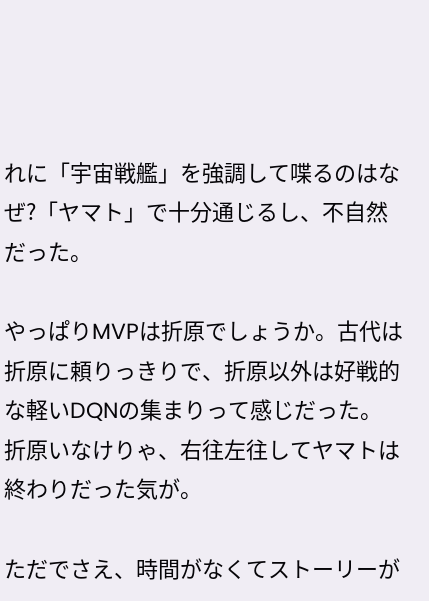れに「宇宙戦艦」を強調して喋るのはなぜ?「ヤマト」で十分通じるし、不自然だった。

やっぱりMVPは折原でしょうか。古代は折原に頼りっきりで、折原以外は好戦的な軽いDQNの集まりって感じだった。
折原いなけりゃ、右往左往してヤマトは終わりだった気が。

ただでさえ、時間がなくてストーリーが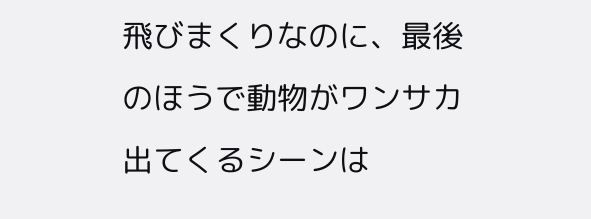飛びまくりなのに、最後のほうで動物がワンサカ出てくるシーンは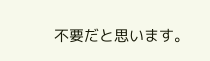不要だと思います。